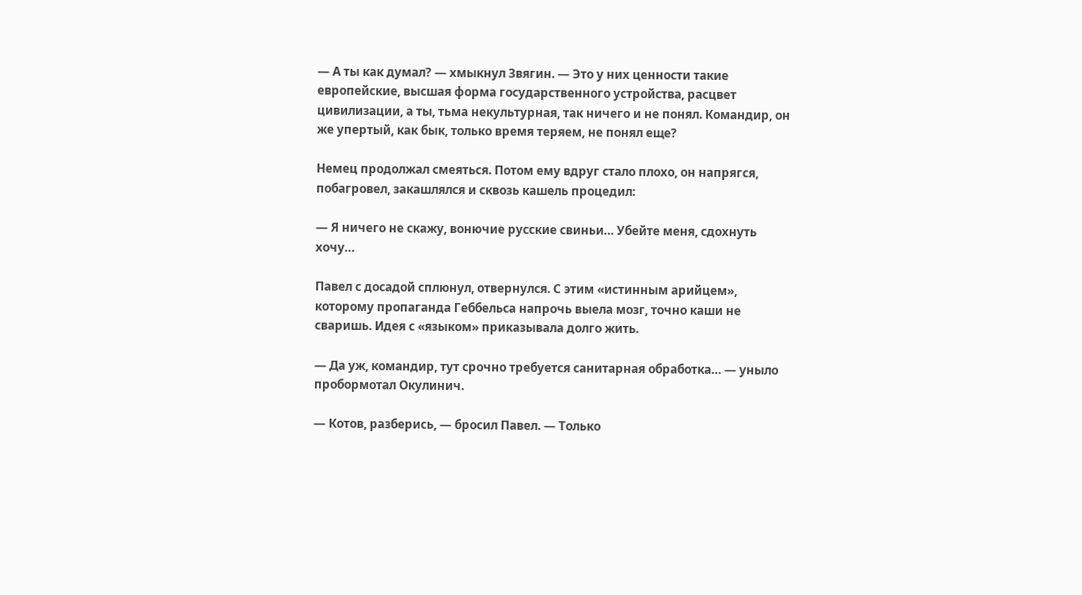— А ты как думал? — хмыкнул Звягин. — Это у них ценности такие европейские, высшая форма государственного устройства, расцвет цивилизации, а ты, тьма некультурная, так ничего и не понял. Командир, он же упертый, как бык, только время теряем, не понял еще?

Немец продолжал смеяться. Потом ему вдруг стало плохо, он напрягся, побагровел, закашлялся и сквозь кашель процедил:

— Я ничего не скажу, вонючие русские свиньи… Убейте меня, сдохнуть хочу…

Павел с досадой сплюнул, отвернулся. С этим «истинным арийцем», которому пропаганда Геббельса напрочь выела мозг, точно каши не сваришь. Идея с «языком» приказывала долго жить.

— Да уж, командир, тут срочно требуется санитарная обработка… — уныло пробормотал Окулинич.

— Котов, разберись, — бросил Павел. — Только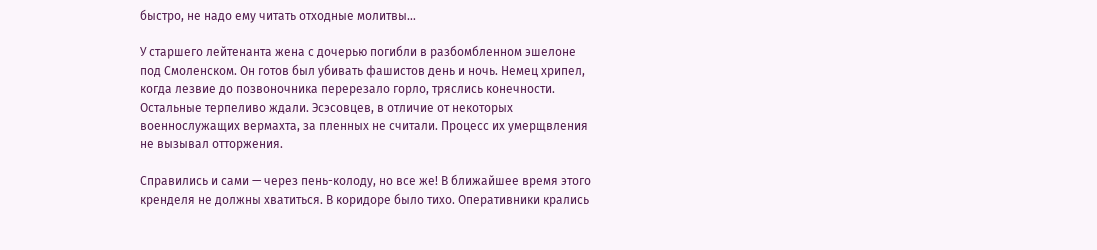быстро, не надо ему читать отходные молитвы…

У старшего лейтенанта жена с дочерью погибли в разбомбленном эшелоне под Смоленском. Он готов был убивать фашистов день и ночь. Немец хрипел, когда лезвие до позвоночника перерезало горло, тряслись конечности. Остальные терпеливо ждали. Эсэсовцев, в отличие от некоторых военнослужащих вермахта, за пленных не считали. Процесс их умерщвления не вызывал отторжения.

Справились и сами — через пень-колоду, но все же! В ближайшее время этого кренделя не должны хватиться. В коридоре было тихо. Оперативники крались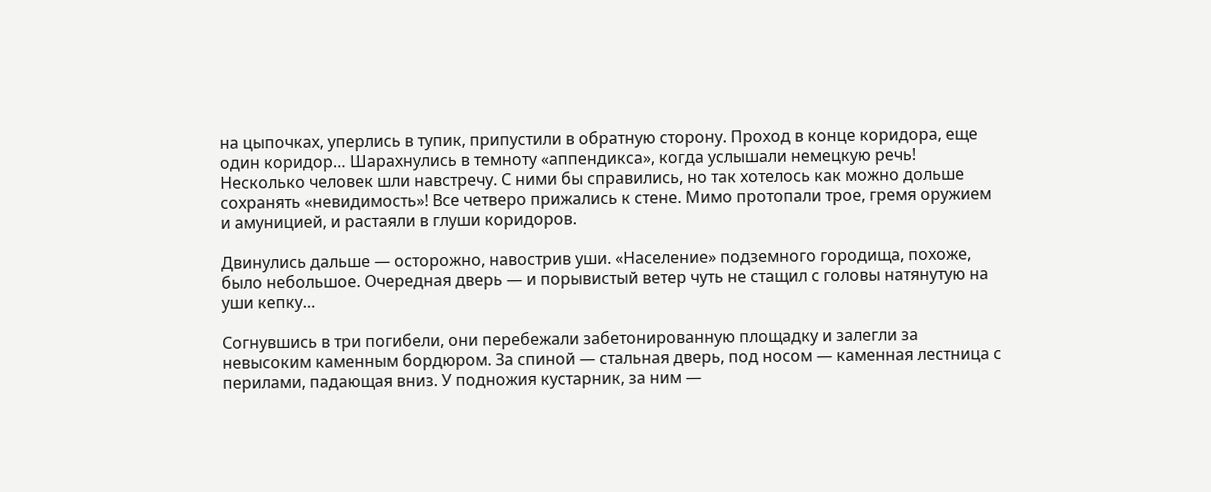на цыпочках, уперлись в тупик, припустили в обратную сторону. Проход в конце коридора, еще один коридор… Шарахнулись в темноту «аппендикса», когда услышали немецкую речь! Несколько человек шли навстречу. С ними бы справились, но так хотелось как можно дольше сохранять «невидимость»! Все четверо прижались к стене. Мимо протопали трое, гремя оружием и амуницией, и растаяли в глуши коридоров.

Двинулись дальше — осторожно, навострив уши. «Население» подземного городища, похоже, было небольшое. Очередная дверь — и порывистый ветер чуть не стащил с головы натянутую на уши кепку…

Согнувшись в три погибели, они перебежали забетонированную площадку и залегли за невысоким каменным бордюром. За спиной — стальная дверь, под носом — каменная лестница с перилами, падающая вниз. У подножия кустарник, за ним —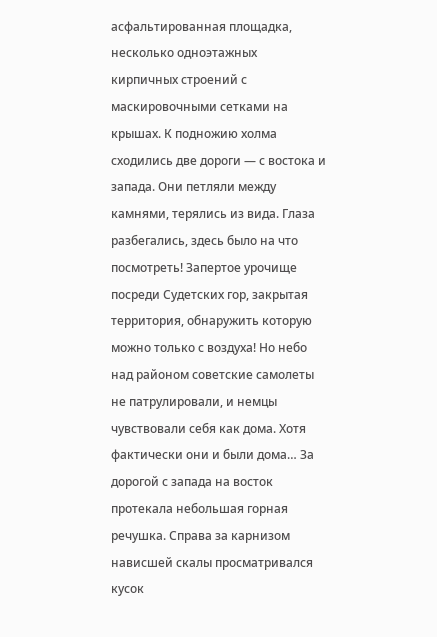асфальтированная площадка, несколько одноэтажных кирпичных строений с маскировочными сетками на крышах. К подножию холма сходились две дороги — с востока и запада. Они петляли между камнями, терялись из вида. Глаза разбегались, здесь было на что посмотреть! Запертое урочище посреди Судетских гор, закрытая территория, обнаружить которую можно только с воздуха! Но небо над районом советские самолеты не патрулировали, и немцы чувствовали себя как дома. Хотя фактически они и были дома… За дорогой с запада на восток протекала небольшая горная речушка. Справа за карнизом нависшей скалы просматривался кусок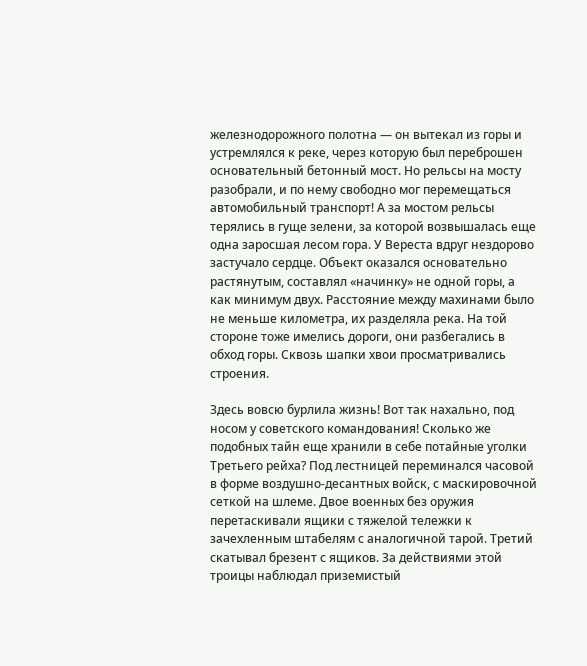железнодорожного полотна — он вытекал из горы и устремлялся к реке, через которую был переброшен основательный бетонный мост. Но рельсы на мосту разобрали, и по нему свободно мог перемещаться автомобильный транспорт! А за мостом рельсы терялись в гуще зелени, за которой возвышалась еще одна заросшая лесом гора. У Вереста вдруг нездорово застучало сердце. Объект оказался основательно растянутым, составлял «начинку» не одной горы, а как минимум двух. Расстояние между махинами было не меньше километра, их разделяла река. На той стороне тоже имелись дороги, они разбегались в обход горы. Сквозь шапки хвои просматривались строения.

Здесь вовсю бурлила жизнь! Вот так нахально, под носом у советского командования! Сколько же подобных тайн еще хранили в себе потайные уголки Третьего рейха? Под лестницей переминался часовой в форме воздушно-десантных войск, с маскировочной сеткой на шлеме. Двое военных без оружия перетаскивали ящики с тяжелой тележки к зачехленным штабелям с аналогичной тарой. Третий скатывал брезент с ящиков. За действиями этой троицы наблюдал приземистый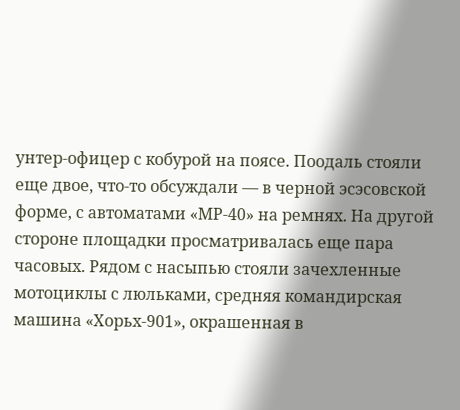унтер-офицер с кобурой на поясе. Поодаль стояли еще двое, что-то обсуждали — в черной эсэсовской форме, с автоматами «МР-40» на ремнях. На другой стороне площадки просматривалась еще пара часовых. Рядом с насыпью стояли зачехленные мотоциклы с люльками, средняя командирская машина «Хорьх-901», окрашенная в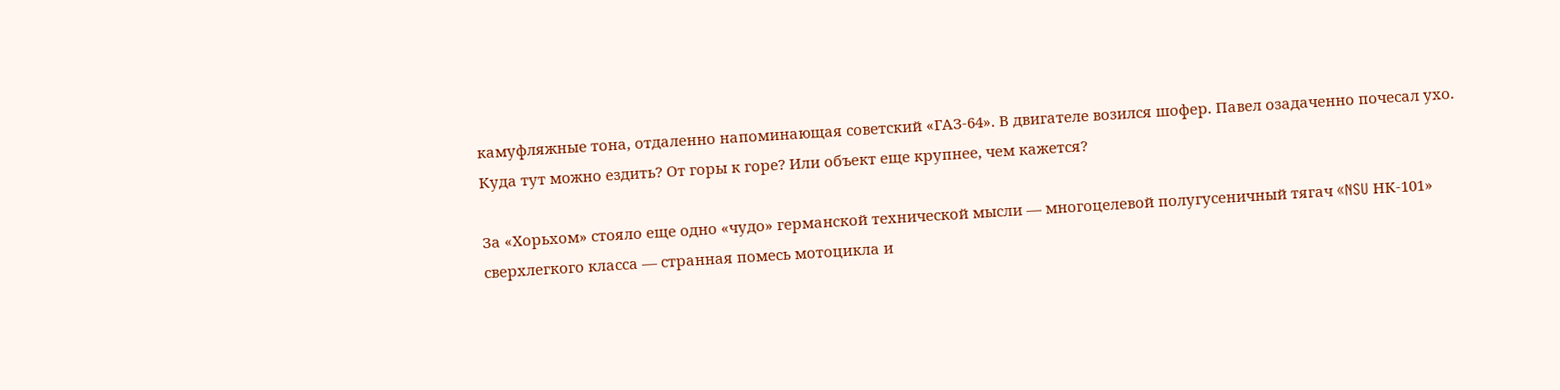камуфляжные тона, отдаленно напоминающая советский «ГАЗ-64». В двигателе возился шофер. Павел озадаченно почесал ухо. Куда тут можно ездить? От горы к горе? Или объект еще крупнее, чем кажется?

За «Хорьхом» стояло еще одно «чудо» германской технической мысли — многоцелевой полугусеничный тягач «NSU НК-101» сверхлегкого класса — странная помесь мотоцикла и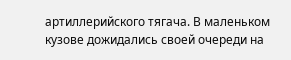артиллерийского тягача. В маленьком кузове дожидались своей очереди на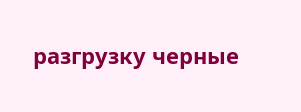разгрузку черные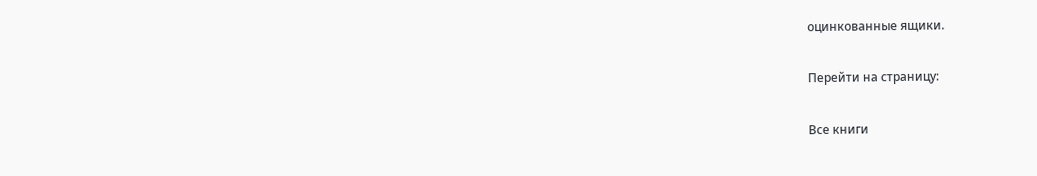оцинкованные ящики.

Перейти на страницу:

Все книги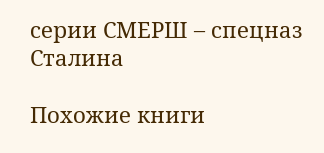серии СМЕРШ – спецназ Сталина

Похожие книги